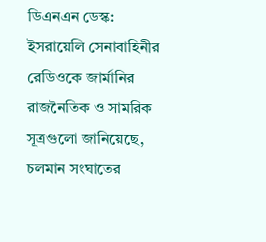ডিএনএন ডেস্ক: ইসরায়েলি সেনাবাহিনীর রেডিওকে জার্মানির রাজনৈতিক ও সামরিক সূত্রগুলো জানিয়েছে, চলমান সংঘাতের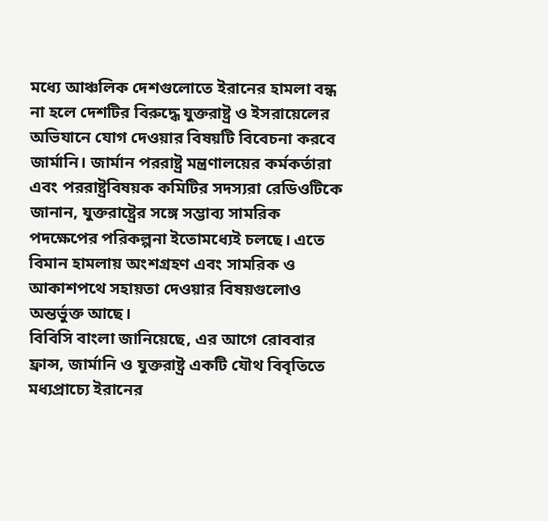মধ্যে আঞ্চলিক দেশগুলোতে ইরানের হামলা বন্ধ না হলে দেশটির বিরুদ্ধে যুক্তরাষ্ট্র ও ইসরায়েলের অভিযানে যোগ দেওয়ার বিষয়টি বিবেচনা করবে জার্মানি। জার্মান পররাষ্ট্র মন্ত্রণালয়ের কর্মকর্তারা এবং পররাষ্ট্রবিষয়ক কমিটির সদস্যরা রেডিওটিকে জানান, যুক্তরাষ্ট্রের সঙ্গে সম্ভাব্য সামরিক পদক্ষেপের পরিকল্পনা ইতোমধ্যেই চলছে। এতে বিমান হামলায় অংশগ্রহণ এবং সামরিক ও আকাশপথে সহায়তা দেওয়ার বিষয়গুলোও অন্তর্ভুক্ত আছে।
বিবিসি বাংলা জানিয়েছে, এর আগে রোববার ফ্রান্স, জার্মানি ও যুক্তরাষ্ট্র একটি যৌথ বিবৃতিতে মধ্যপ্রাচ্যে ইরানের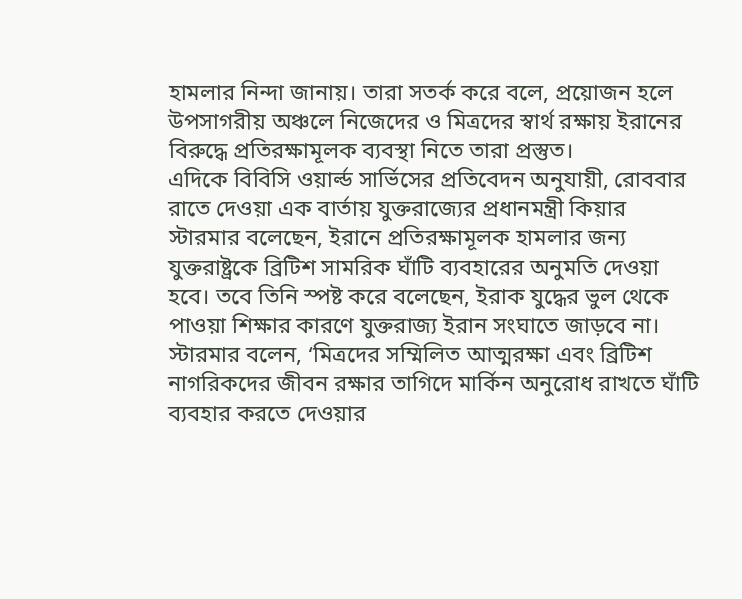হামলার নিন্দা জানায়। তারা সতর্ক করে বলে, প্রয়োজন হলে উপসাগরীয় অঞ্চলে নিজেদের ও মিত্রদের স্বার্থ রক্ষায় ইরানের বিরুদ্ধে প্রতিরক্ষামূলক ব্যবস্থা নিতে তারা প্রস্তুত।
এদিকে বিবিসি ওয়ার্ল্ড সার্ভিসের প্রতিবেদন অনুযায়ী, রোববার রাতে দেওয়া এক বার্তায় যুক্তরাজ্যের প্রধানমন্ত্রী কিয়ার স্টারমার বলেছেন, ইরানে প্রতিরক্ষামূলক হামলার জন্য যুক্তরাষ্ট্রকে ব্রিটিশ সামরিক ঘাঁটি ব্যবহারের অনুমতি দেওয়া হবে। তবে তিনি স্পষ্ট করে বলেছেন, ইরাক যুদ্ধের ভুল থেকে পাওয়া শিক্ষার কারণে যুক্তরাজ্য ইরান সংঘাতে জাড়বে না।
স্টারমার বলেন, ‘মিত্রদের সম্মিলিত আত্মরক্ষা এবং ব্রিটিশ নাগরিকদের জীবন রক্ষার তাগিদে মার্কিন অনুরোধ রাখতে ঘাঁটি ব্যবহার করতে দেওয়ার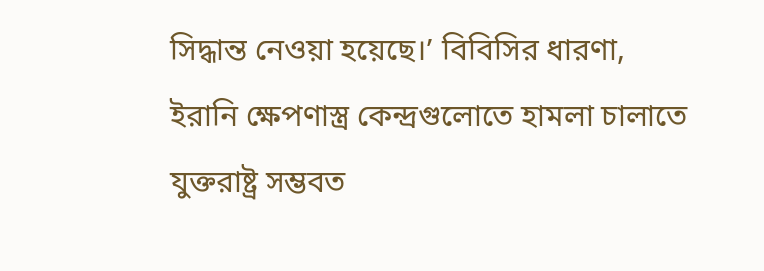সিদ্ধান্ত নেওয়া হয়েছে।’ বিবিসির ধারণা, ইরানি ক্ষেপণাস্ত্র কেন্দ্রগুলোতে হামলা চালাতে যুক্তরাষ্ট্র সম্ভবত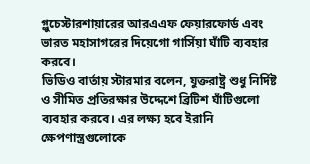গ্লুচেস্টারশায়ারের আরএএফ ফেয়ারফোর্ড এবং ভারত মহাসাগরের দিয়েগো গার্সিয়া ঘাঁটি ব্যবহার করবে।
ভিডিও বার্তায় স্টারমার বলেন, যুক্তরাষ্ট্র শুধু নির্দিষ্ট ও সীমিত প্রতিরক্ষার উদ্দেশে ব্রিটিশ ঘাঁটিগুলো ব্যবহার করবে। এর লক্ষ্য হবে ইরানি ক্ষেপণাস্ত্রগুলোকে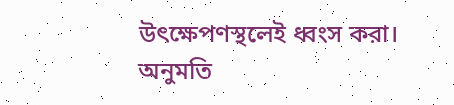উৎক্ষেপণস্থলেই ধ্বংস করা। অনুমতি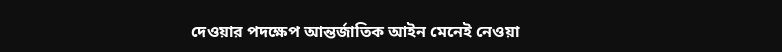দেওয়ার পদক্ষেপ আন্তর্জাতিক আইন মেনেই নেওয়া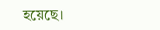হয়েছে।